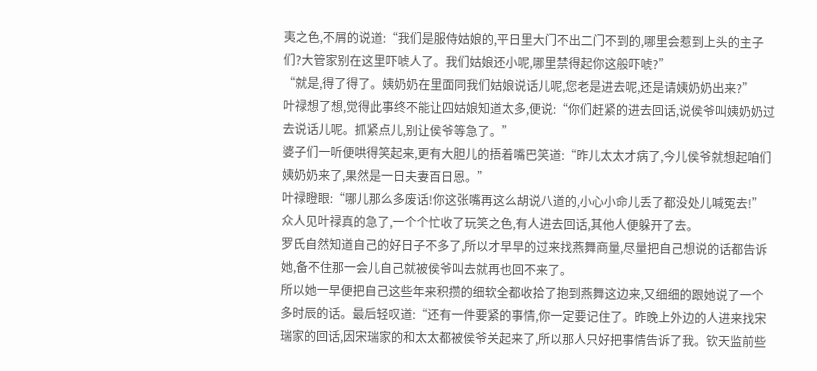夷之色,不屑的说道:“我们是服侍姑娘的,平日里大门不出二门不到的,哪里会惹到上头的主子们?大管家别在这里吓唬人了。我们姑娘还小呢,哪里禁得起你这般吓唬?”
“就是,得了得了。姨奶奶在里面同我们姑娘说话儿呢,您老是进去呢,还是请姨奶奶出来?”
叶禄想了想,觉得此事终不能让四姑娘知道太多,便说:“你们赶紧的进去回话,说侯爷叫姨奶奶过去说话儿呢。抓紧点儿,别让侯爷等急了。”
婆子们一听便哄得笑起来,更有大胆儿的捂着嘴巴笑道:“昨儿太太才病了,今儿侯爷就想起咱们姨奶奶来了,果然是一日夫妻百日恩。”
叶禄瞪眼:“哪儿那么多废话!你这张嘴再这么胡说八道的,小心小命儿丢了都没处儿喊冤去!”
众人见叶禄真的急了,一个个忙收了玩笑之色,有人进去回话,其他人便躲开了去。
罗氏自然知道自己的好日子不多了,所以才早早的过来找燕舞商量,尽量把自己想说的话都告诉她,备不住那一会儿自己就被侯爷叫去就再也回不来了。
所以她一早便把自己这些年来积攒的细软全都收拾了抱到燕舞这边来,又细细的跟她说了一个多时辰的话。最后轻叹道:“还有一件要紧的事情,你一定要记住了。昨晚上外边的人进来找宋瑞家的回话,因宋瑞家的和太太都被侯爷关起来了,所以那人只好把事情告诉了我。钦天监前些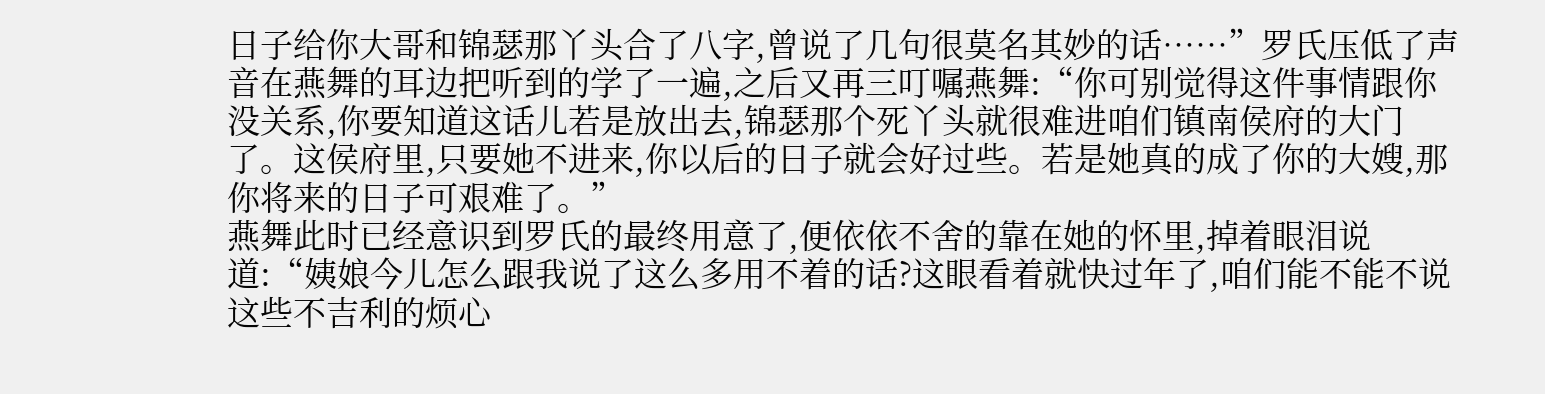日子给你大哥和锦瑟那丫头合了八字,曾说了几句很莫名其妙的话……”罗氏压低了声音在燕舞的耳边把听到的学了一遍,之后又再三叮嘱燕舞:“你可别觉得这件事情跟你没关系,你要知道这话儿若是放出去,锦瑟那个死丫头就很难进咱们镇南侯府的大门了。这侯府里,只要她不进来,你以后的日子就会好过些。若是她真的成了你的大嫂,那你将来的日子可艰难了。”
燕舞此时已经意识到罗氏的最终用意了,便依依不舍的靠在她的怀里,掉着眼泪说道:“姨娘今儿怎么跟我说了这么多用不着的话?这眼看着就快过年了,咱们能不能不说这些不吉利的烦心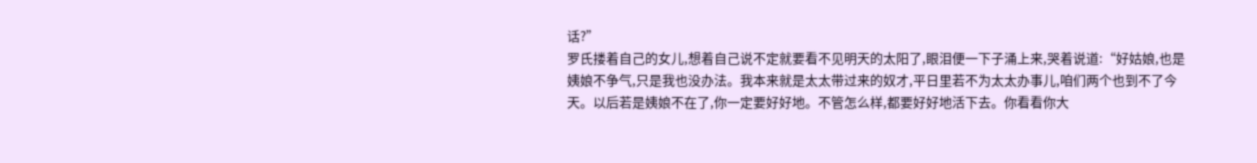话?”
罗氏搂着自己的女儿,想着自己说不定就要看不见明天的太阳了,眼泪便一下子涌上来,哭着说道:“好姑娘,也是姨娘不争气,只是我也没办法。我本来就是太太带过来的奴才,平日里若不为太太办事儿,咱们两个也到不了今天。以后若是姨娘不在了,你一定要好好地。不管怎么样,都要好好地活下去。你看看你大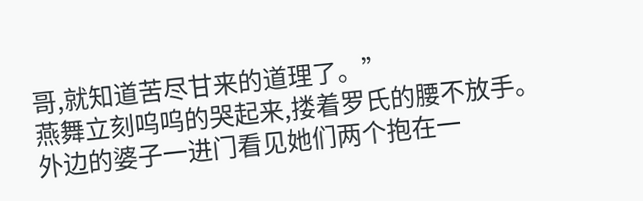哥,就知道苦尽甘来的道理了。”
燕舞立刻呜呜的哭起来,搂着罗氏的腰不放手。
外边的婆子一进门看见她们两个抱在一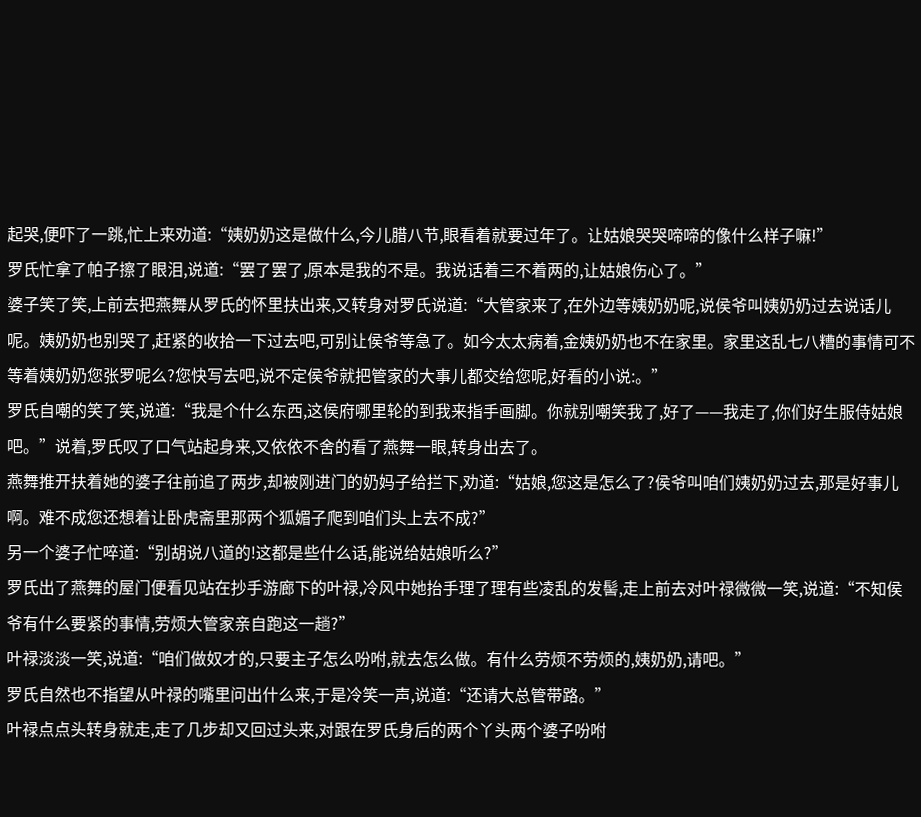起哭,便吓了一跳,忙上来劝道:“姨奶奶这是做什么,今儿腊八节,眼看着就要过年了。让姑娘哭哭啼啼的像什么样子嘛!”
罗氏忙拿了帕子擦了眼泪,说道:“罢了罢了,原本是我的不是。我说话着三不着两的,让姑娘伤心了。”
婆子笑了笑,上前去把燕舞从罗氏的怀里扶出来,又转身对罗氏说道:“大管家来了,在外边等姨奶奶呢,说侯爷叫姨奶奶过去说话儿呢。姨奶奶也别哭了,赶紧的收拾一下过去吧,可别让侯爷等急了。如今太太病着,金姨奶奶也不在家里。家里这乱七八糟的事情可不等着姨奶奶您张罗呢么?您快写去吧,说不定侯爷就把管家的大事儿都交给您呢,好看的小说:。”
罗氏自嘲的笑了笑,说道:“我是个什么东西,这侯府哪里轮的到我来指手画脚。你就别嘲笑我了,好了——我走了,你们好生服侍姑娘吧。”说着,罗氏叹了口气站起身来,又依依不舍的看了燕舞一眼,转身出去了。
燕舞推开扶着她的婆子往前追了两步,却被刚进门的奶妈子给拦下,劝道:“姑娘,您这是怎么了?侯爷叫咱们姨奶奶过去,那是好事儿啊。难不成您还想着让卧虎斋里那两个狐媚子爬到咱们头上去不成?”
另一个婆子忙啐道:“别胡说八道的!这都是些什么话,能说给姑娘听么?”
罗氏出了燕舞的屋门便看见站在抄手游廊下的叶禄,冷风中她抬手理了理有些凌乱的发髻,走上前去对叶禄微微一笑,说道:“不知侯爷有什么要紧的事情,劳烦大管家亲自跑这一趟?”
叶禄淡淡一笑,说道:“咱们做奴才的,只要主子怎么吩咐,就去怎么做。有什么劳烦不劳烦的,姨奶奶,请吧。”
罗氏自然也不指望从叶禄的嘴里问出什么来,于是冷笑一声,说道:“还请大总管带路。”
叶禄点点头转身就走,走了几步却又回过头来,对跟在罗氏身后的两个丫头两个婆子吩咐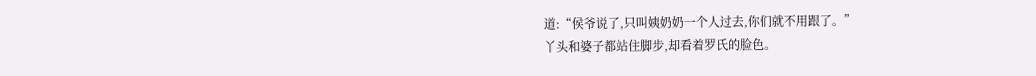道:“侯爷说了,只叫姨奶奶一个人过去,你们就不用跟了。”
丫头和婆子都站住脚步,却看着罗氏的脸色。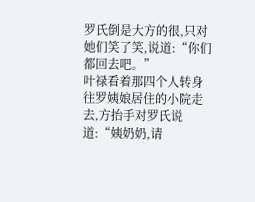罗氏倒是大方的很,只对她们笑了笑,说道:“你们都回去吧。”
叶禄看着那四个人转身往罗姨娘居住的小院走去,方抬手对罗氏说道:“姨奶奶,请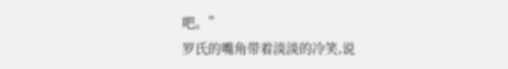吧。”
罗氏的嘴角带着淡淡的冷笑,说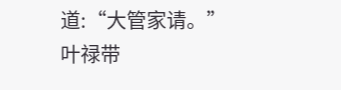道:“大管家请。”
叶禄带